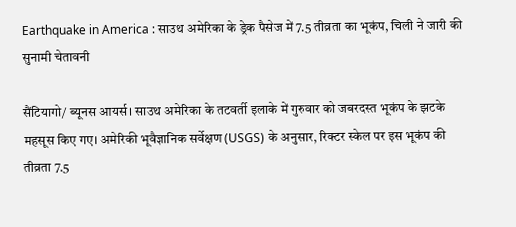Earthquake in America : साउथ अमेरिका के ड्रेक पैसेज में 7.5 तीव्रता का भूकंप, चिली ने जारी की सुनामी चेतावनी

सैंटियागो/ ब्यूनस आयर्स। साउथ अमेरिका के तटवर्ती इलाके में गुरुवार को जबरदस्त भूकंप के झटके महसूस किए गए। अमेरिकी भूवैज्ञानिक सर्वेक्षण (USGS) के अनुसार, रिक्टर स्केल पर इस भूकंप की तीव्रता 7.5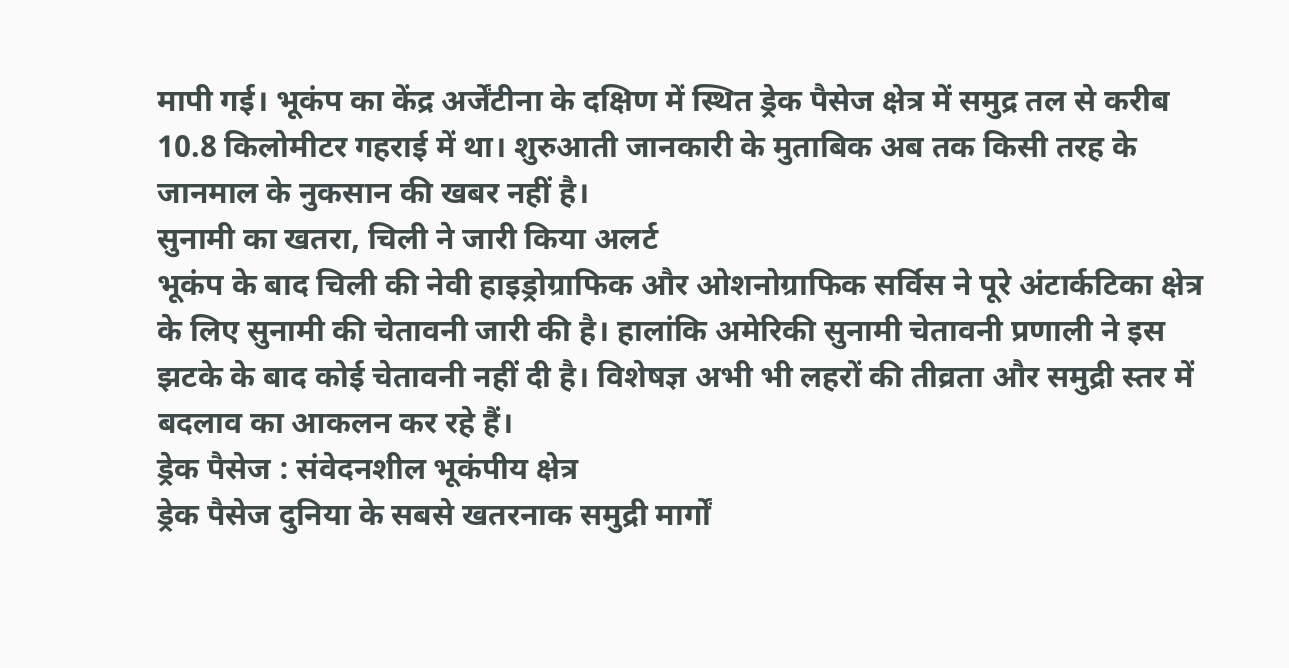मापी गई। भूकंप का केंद्र अर्जेंटीना के दक्षिण में स्थित ड्रेक पैसेज क्षेत्र में समुद्र तल से करीब 10.8 किलोमीटर गहराई में था। शुरुआती जानकारी के मुताबिक अब तक किसी तरह के जानमाल के नुकसान की खबर नहीं है।
सुनामी का खतरा, चिली ने जारी किया अलर्ट
भूकंप के बाद चिली की नेवी हाइड्रोग्राफिक और ओशनोग्राफिक सर्विस ने पूरे अंटार्कटिका क्षेत्र के लिए सुनामी की चेतावनी जारी की है। हालांकि अमेरिकी सुनामी चेतावनी प्रणाली ने इस झटके के बाद कोई चेतावनी नहीं दी है। विशेषज्ञ अभी भी लहरों की तीव्रता और समुद्री स्तर में बदलाव का आकलन कर रहे हैं।
ड्रेक पैसेज : संवेदनशील भूकंपीय क्षेत्र
ड्रेक पैसेज दुनिया के सबसे खतरनाक समुद्री मार्गों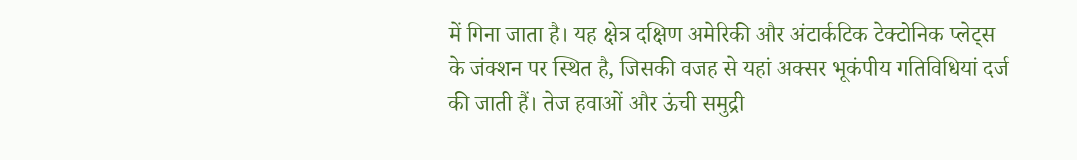में गिना जाता है। यह क्षेत्र दक्षिण अमेरिकी और अंटार्कटिक टेक्टोनिक प्लेट्स के जंक्शन पर स्थित है, जिसकी वजह से यहां अक्सर भूकंपीय गतिविधियां दर्ज की जाती हैं। तेज हवाओं और ऊंची समुद्री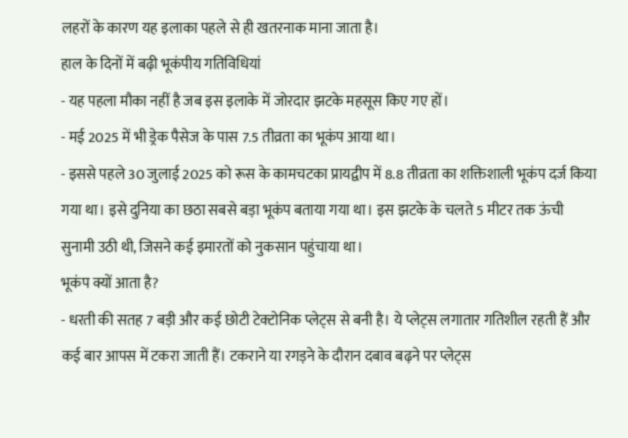लहरों के कारण यह इलाका पहले से ही खतरनाक माना जाता है।
हाल के दिनों में बढ़ी भूकंपीय गतिविधियां
- यह पहला मौका नहीं है जब इस इलाके में जोरदार झटके महसूस किए गए हों।
- मई 2025 में भी ड्रेक पैसेज के पास 7.5 तीव्रता का भूकंप आया था।
- इससे पहले 30 जुलाई 2025 को रूस के कामचटका प्रायद्वीप में 8.8 तीव्रता का शक्तिशाली भूकंप दर्ज किया गया था। इसे दुनिया का छठा सबसे बड़ा भूकंप बताया गया था। इस झटके के चलते 5 मीटर तक ऊंची सुनामी उठी थी, जिसने कई इमारतों को नुकसान पहुंचाया था।
भूकंप क्यों आता है?
- धरती की सतह 7 बड़ी और कई छोटी टेक्टोनिक प्लेट्स से बनी है। ये प्लेट्स लगातार गतिशील रहती हैं और कई बार आपस में टकरा जाती हैं। टकराने या रगड़ने के दौरान दबाव बढ़ने पर प्लेट्स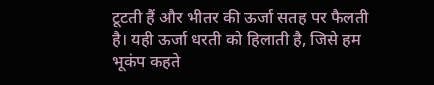टूटती हैं और भीतर की ऊर्जा सतह पर फैलती है। यही ऊर्जा धरती को हिलाती है, जिसे हम भूकंप कहते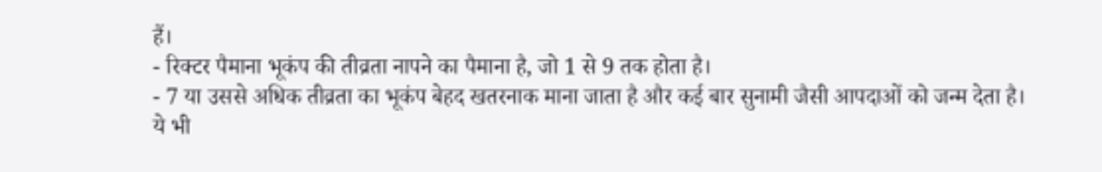हैं।
- रिक्टर पैमाना भूकंप की तीव्रता नापने का पैमाना है, जो 1 से 9 तक होता है।
- 7 या उससे अधिक तीव्रता का भूकंप बेहद खतरनाक माना जाता है और कई बार सुनामी जैसी आपदाओं को जन्म देता है।
ये भी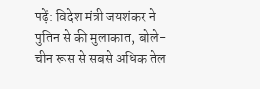पढ़ें: विदेश मंत्री जयशंकर ने पुतिन से की मुलाकात, बोले- चीन रूस से सबसे अधिक तेल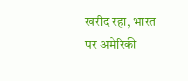खरीद रहा, भारत पर अमेरिकी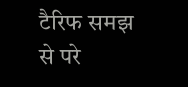टैरिफ समझ से परे